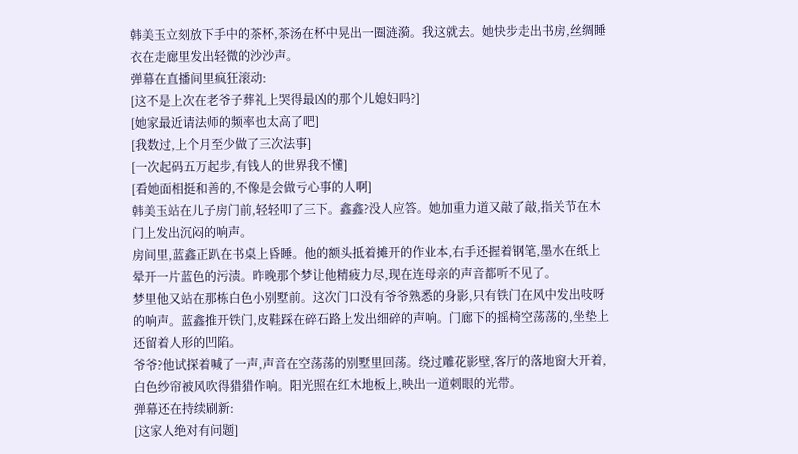韩美玉立刻放下手中的茶杯,茶汤在杯中晃出一圈涟漪。我这就去。她快步走出书房,丝绸睡衣在走廊里发出轻微的沙沙声。
弹幕在直播间里疯狂滚动:
[这不是上次在老爷子葬礼上哭得最凶的那个儿媳妇吗?]
[她家最近请法师的频率也太高了吧]
[我数过,上个月至少做了三次法事]
[一次起码五万起步,有钱人的世界我不懂]
[看她面相挺和善的,不像是会做亏心事的人啊]
韩美玉站在儿子房门前,轻轻叩了三下。鑫鑫?没人应答。她加重力道又敲了敲,指关节在木门上发出沉闷的响声。
房间里,蓝鑫正趴在书桌上昏睡。他的额头抵着摊开的作业本,右手还握着钢笔,墨水在纸上晕开一片蓝色的污渍。昨晚那个梦让他精疲力尽,现在连母亲的声音都听不见了。
梦里他又站在那栋白色小别墅前。这次门口没有爷爷熟悉的身影,只有铁门在风中发出吱呀的响声。蓝鑫推开铁门,皮鞋踩在碎石路上发出细碎的声响。门廊下的摇椅空荡荡的,坐垫上还留着人形的凹陷。
爷爷?他试探着喊了一声,声音在空荡荡的别墅里回荡。绕过雕花影壁,客厅的落地窗大开着,白色纱帘被风吹得猎猎作响。阳光照在红木地板上,映出一道刺眼的光带。
弹幕还在持续刷新:
[这家人绝对有问题]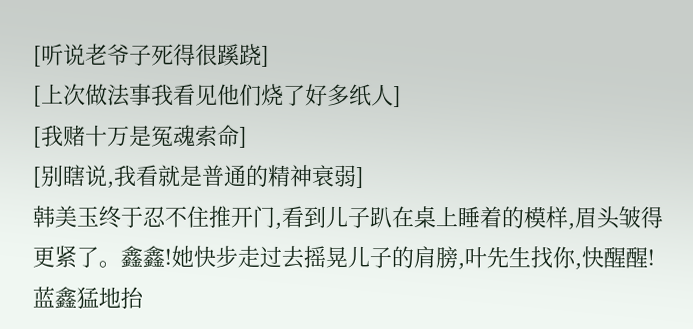[听说老爷子死得很蹊跷]
[上次做法事我看见他们烧了好多纸人]
[我赌十万是冤魂索命]
[别瞎说,我看就是普通的精神衰弱]
韩美玉终于忍不住推开门,看到儿子趴在桌上睡着的模样,眉头皱得更紧了。鑫鑫!她快步走过去摇晃儿子的肩膀,叶先生找你,快醒醒!
蓝鑫猛地抬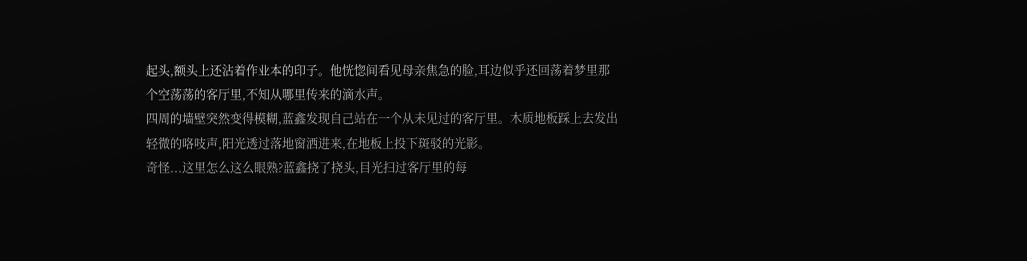起头,额头上还沾着作业本的印子。他恍惚间看见母亲焦急的脸,耳边似乎还回荡着梦里那个空荡荡的客厅里,不知从哪里传来的滴水声。
四周的墙壁突然变得模糊,蓝鑫发现自己站在一个从未见过的客厅里。木质地板踩上去发出轻微的咯吱声,阳光透过落地窗洒进来,在地板上投下斑驳的光影。
奇怪...这里怎么这么眼熟?蓝鑫挠了挠头,目光扫过客厅里的每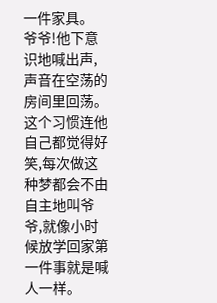一件家具。
爷爷!他下意识地喊出声,声音在空荡的房间里回荡。这个习惯连他自己都觉得好笑,每次做这种梦都会不由自主地叫爷爷,就像小时候放学回家第一件事就是喊人一样。